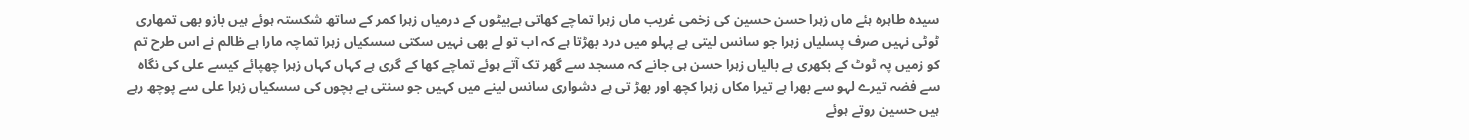سیدہ طاہرہ ہئے ماں زہرا حسن حسین کی زخمی غریب ماں زہرا تماچے کھاتی ہےبیٹوں کے درمیاں زہرا کمر کے ساتھ شکستہ ہوئے ہیں بازو بھی تمھاری ٹوٹی نہیں صرف پسلیاں زہرا جو سانس لیتی ہے پہلو میں درد بھڑتا ہے کہ اب تو لے بھی نہیں سکتی سسکیاں زہرا تماچہ مارا ہے ظالم نے اس طرح تم کو زمیں پہ ٹوٹ کے بکھری ہے بالیاں زہرا حسن ہی جانے کہ مسجد سے گھر تک آتے ہوئے تماچے کھا کے گری ہے کہاں کہاں زہرا چھپائے کیسے علی کی نگاہ سے فضہ تیرے لہو سے بھرا ہے تیرا مکاں زہرا کچھ اور بھڑ تی ہے دشواری سانس لینے میں کہیں جو سنتی ہے بچوں کی سسکیاں زہرا علی سے پوچھ رہے ہیں حسین روتے ہوئے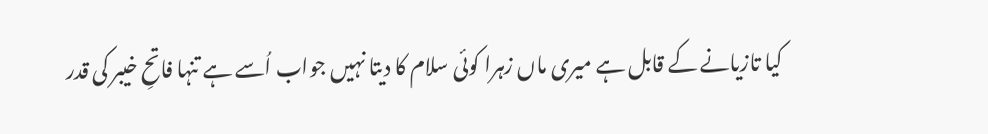کیا تازیانے کے قابل ہے میری ماں زہرا کوئی سلام کا دیتا نہیں جواب اُسے ہے تنہا فاتحِ خیبر کی قدر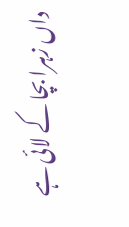داں زہرا بچا کے لائی ہے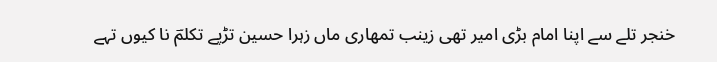خنجر تلے سے اپنا امام بڑی امیر تھی زینب تمھاری ماں زہرا حسین تڑپے تکلمؔ نا کیوں تہے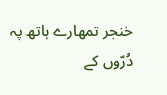خنجر تمھارے ہاتھ پہ دُرّوں کے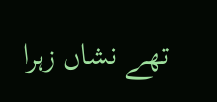تھے نشاں زہرا